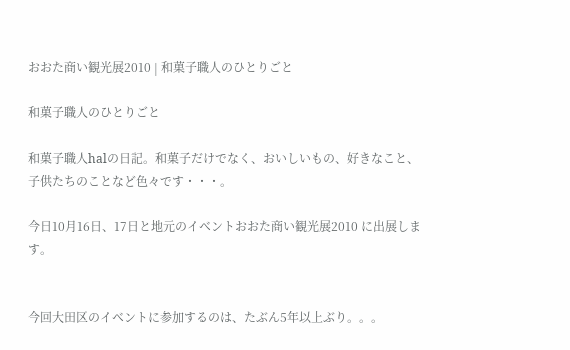おおた商い観光展2010 | 和菓子職人のひとりごと

和菓子職人のひとりごと

和菓子職人halの日記。和菓子だけでなく、おいしいもの、好きなこと、子供たちのことなど色々です・・・。

今日10月16日、17日と地元のイベントおおた商い観光展2010 に出展します。


今回大田区のイベントに参加するのは、たぶん5年以上ぶり。。。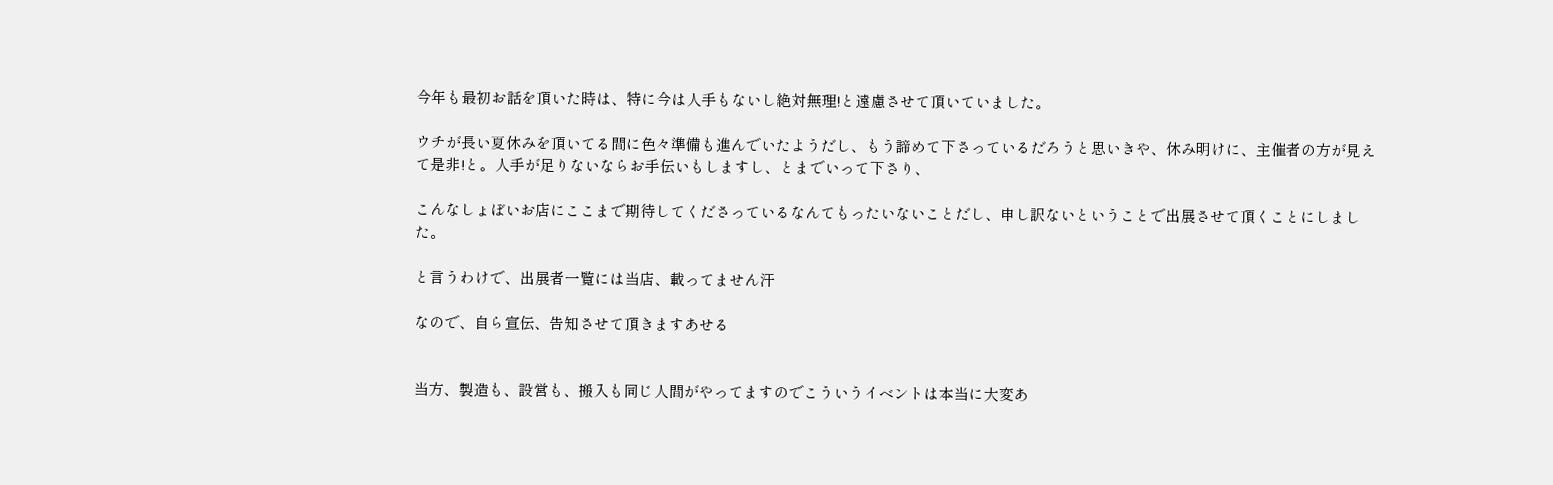今年も最初お話を頂いた時は、特に今は人手もないし絶対無理!と遠慮させて頂いていました。

ウチが長い夏休みを頂いてる間に色々準備も進んでいたようだし、もう諦めて下さっているだろうと思いきや、休み明けに、主催者の方が見えて是非!と。人手が足りないならお手伝いもしますし、とまでいって下さり、

こんなしょぼいお店にここまで期待してくださっているなんてもったいないことだし、申し訳ないということで出展させて頂くことにしました。

と言うわけで、出展者一覧には当店、載ってません汗

なので、自ら宣伝、告知させて頂きますあせる


当方、製造も、設営も、搬入も同じ人間がやってますのでこういうイベントは本当に大変あ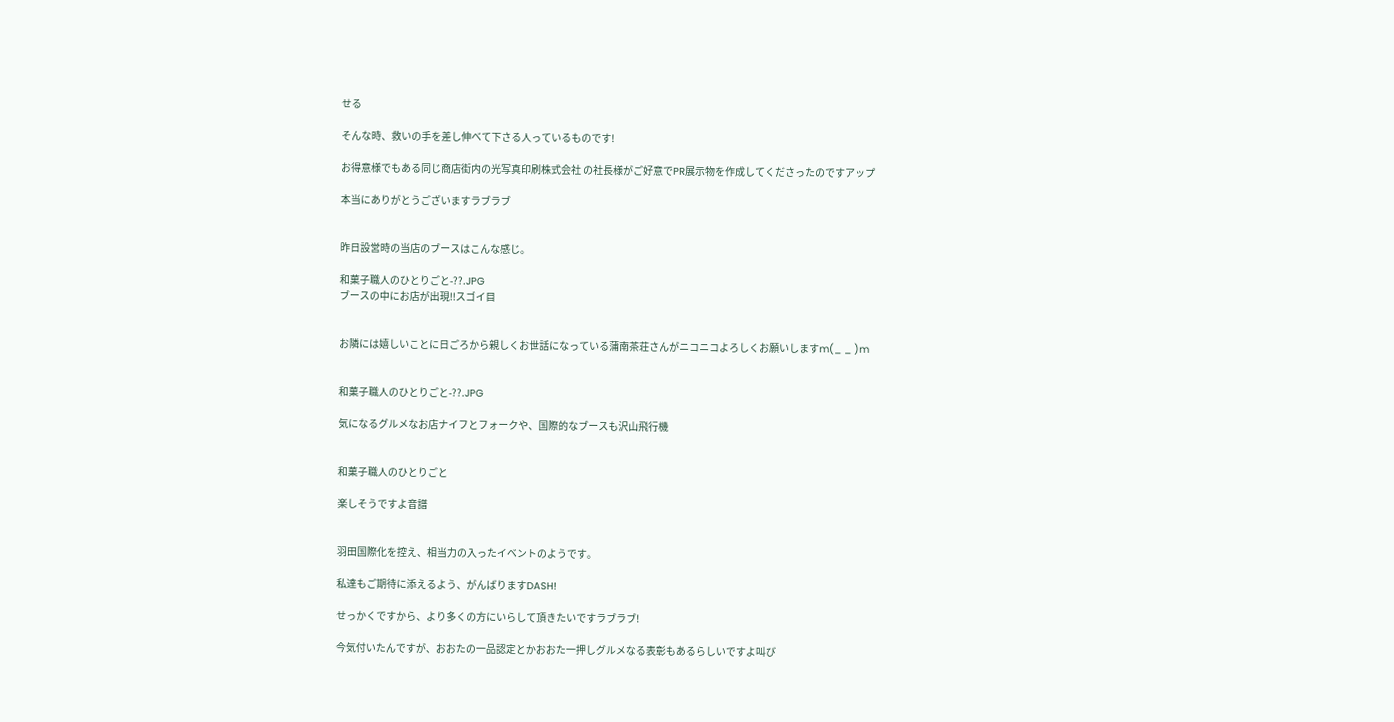せる

そんな時、救いの手を差し伸べて下さる人っているものです!

お得意様でもある同じ商店街内の光写真印刷株式会社 の社長様がご好意でPR展示物を作成してくださったのですアップ

本当にありがとうございますラブラブ


昨日設営時の当店のブースはこんな感じ。

和菓子職人のひとりごと-??.JPG
ブースの中にお店が出現!!スゴイ目


お隣には嬉しいことに日ごろから親しくお世話になっている蒲南茶荘さんがニコニコよろしくお願いしますm(_ _ )m


和菓子職人のひとりごと-??.JPG

気になるグルメなお店ナイフとフォークや、国際的なブースも沢山飛行機


和菓子職人のひとりごと

楽しそうですよ音譜


羽田国際化を控え、相当力の入ったイベントのようです。

私達もご期待に添えるよう、がんばりますDASH!

せっかくですから、より多くの方にいらして頂きたいですラブラブ!

今気付いたんですが、おおたの一品認定とかおおた一押しグルメなる表彰もあるらしいですよ叫び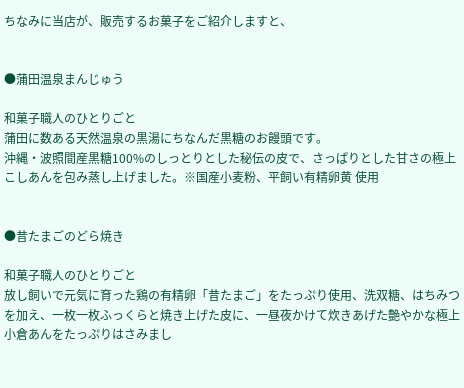ちなみに当店が、販売するお菓子をご紹介しますと、


●蒲田温泉まんじゅう

和菓子職人のひとりごと
蒲田に数ある天然温泉の黒湯にちなんだ黒糖のお饅頭です。
沖縄・波照間産黒糖100%のしっとりとした秘伝の皮で、さっぱりとした甘さの極上こしあんを包み蒸し上げました。※国産小麦粉、平飼い有精卵黄 使用


●昔たまごのどら焼き

和菓子職人のひとりごと
放し飼いで元気に育った鶏の有精卵「昔たまご」をたっぷり使用、洗双糖、はちみつを加え、一枚一枚ふっくらと焼き上げた皮に、一昼夜かけて炊きあげた艶やかな極上小倉あんをたっぷりはさみまし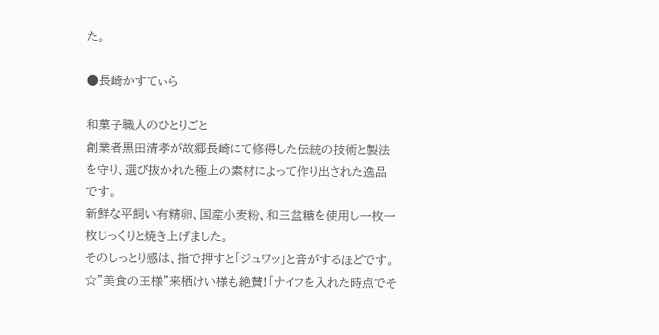た。

●長崎かすてぃら

和菓子職人のひとりごと
創業者黒田清孝が故郷長崎にて修得した伝統の技術と製法を守り、選び抜かれた極上の素材によって作り出された逸品です。
新鮮な平飼い有精卵、国産小麦粉、和三盆糖を使用し一枚一枚じっくりと焼き上げました。
そのしっとり感は、指で押すと「ジュワッ」と音がするほどです。
☆”美食の王様”来栖けい様も絶賛!「ナイフを入れた時点でそ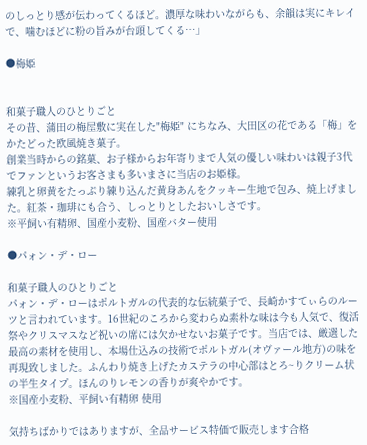のしっとり感が伝わってくるほど。濃厚な味わいながらも、余韻は実にキレイで、噛むほどに粉の旨みが台頭してくる…」

●梅姫


和菓子職人のひとりごと
その昔、蒲田の梅屋敷に実在した"梅姫" にちなみ、大田区の花である「梅」を かたどった欧風焼き菓子。
創業当時からの銘菓、お子様からお年寄りまで人気の優しい味わいは親子3代でファンというお客さまも多いまさに当店のお姫様。
練乳と卵黄をたっぷり練り込んだ黄身あんをクッキー生地で包み、焼上げました。紅茶・珈琲にも合う、しっとりとしたおいしさです。
※平飼い有精卵、国産小麦粉、国産バター使用

●パォン・デ・ロー

和菓子職人のひとりごと
パォン・デ・ローはポルトガルの代表的な伝統菓子で、長崎かすてぃらのルーツと言われています。16世紀のころから変わらぬ素朴な味は今も人気で、復活祭やクリスマスなど祝いの席には欠かせないお菓子です。当店では、厳選した最高の素材を使用し、本場仕込みの技術でポルトガル(オヴァール地方)の味を再現致しました。ふんわり焼き上げたカステラの中心部はとろ~りクリーム状の半生タイプ。ほんのりレモンの香りが爽やかです。
※国産小麦粉、平飼い有精卵 使用

気持ちばかりではありますが、全品サービス特価で販売します合格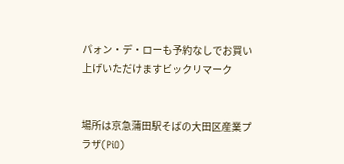パォン・デ・ローも予約なしでお買い上げいただけますビックリマーク


場所は京急蒲田駅そばの大田区産業プラザ(PiO)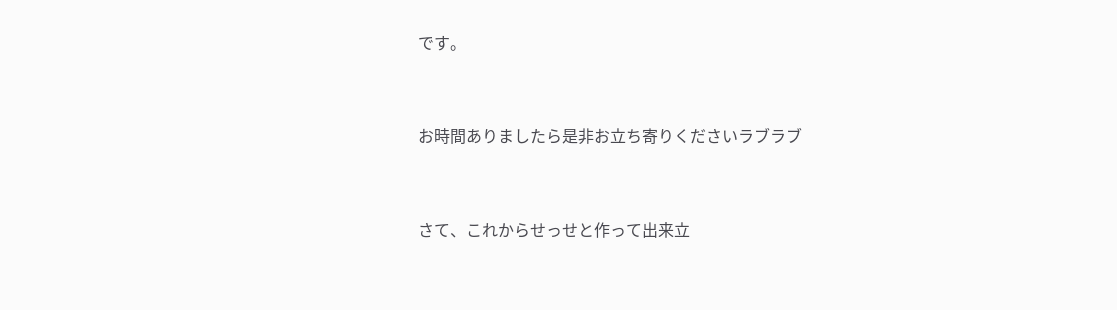です。


お時間ありましたら是非お立ち寄りくださいラブラブ


さて、これからせっせと作って出来立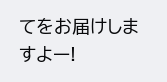てをお届けしますよー!